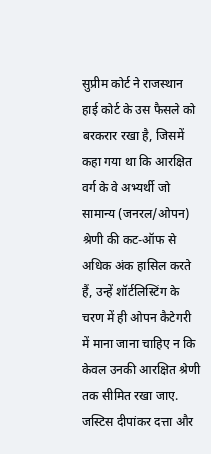सुप्रीम कोर्ट ने राजस्थान हाई कोर्ट के उस फैसले को बरकरार रखा है, जिसमें कहा गया था कि आरक्षित वर्ग के वे अभ्यर्थी जो सामान्य (जनरल/ओपन) श्रेणी की कट-ऑफ से अधिक अंक हासिल करते हैं, उन्हें शॉर्टलिस्टिंग के चरण में ही ओपन कैटेगरी में माना जाना चाहिए न कि केवल उनकी आरक्षित श्रेणी तक सीमित रखा जाए. जस्टिस दीपांकर दत्ता और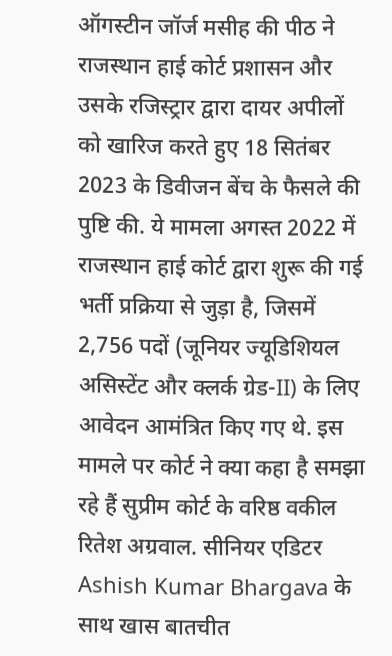ऑगस्टीन जॉर्ज मसीह की पीठ ने राजस्थान हाई कोर्ट प्रशासन और उसके रजिस्ट्रार द्वारा दायर अपीलों को खारिज करते हुए 18 सितंबर 2023 के डिवीजन बेंच के फैसले की पुष्टि की. ये मामला अगस्त 2022 में राजस्थान हाई कोर्ट द्वारा शुरू की गई भर्ती प्रक्रिया से जुड़ा है, जिसमें 2,756 पदों (जूनियर ज्यूडिशियल असिस्टेंट और क्लर्क ग्रेड-II) के लिए आवेदन आमंत्रित किए गए थे. इस मामले पर कोर्ट ने क्या कहा है समझा रहे हैं सुप्रीम कोर्ट के वरिष्ठ वकील रितेश अग्रवाल. सीनियर एडिटर Ashish Kumar Bhargava के साथ खास बातचीत